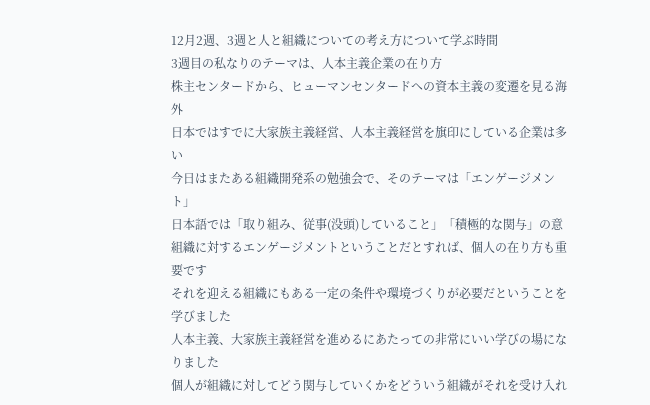12月2週、3週と人と組織についての考え方について学ぶ時間
3週目の私なりのテーマは、人本主義企業の在り方
株主センタードから、ヒューマンセンタードへの資本主義の変遷を見る海外
日本ではすでに大家族主義経営、人本主義経営を旗印にしている企業は多い
今日はまたある組織開発系の勉強会で、そのテーマは「エンゲージメント」
日本語では「取り組み、従事(没頭)していること」「積極的な関与」の意
組織に対するエンゲージメントということだとすれば、個人の在り方も重要です
それを迎える組織にもある一定の条件や環境づくりが必要だということを学びました
人本主義、大家族主義経営を進めるにあたっての非常にいい学びの場になりました
個人が組織に対してどう関与していくかをどういう組織がそれを受け入れ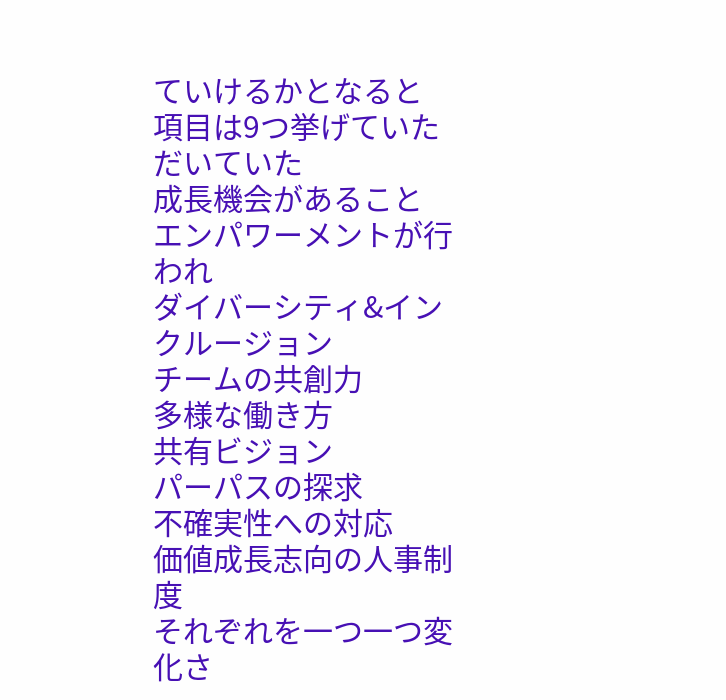ていけるかとなると
項目は9つ挙げていただいていた
成長機会があること
エンパワーメントが行われ
ダイバーシティ&インクルージョン
チームの共創力
多様な働き方
共有ビジョン
パーパスの探求
不確実性への対応
価値成長志向の人事制度
それぞれを一つ一つ変化さ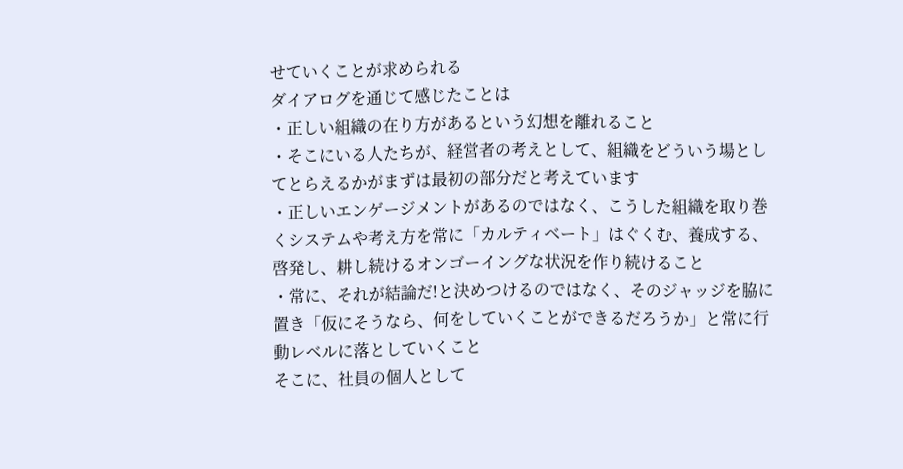せていくことが求められる
ダイアログを通じて感じたことは
・正しい組織の在り方があるという幻想を離れること
・そこにいる人たちが、経営者の考えとして、組織をどういう場としてとらえるかがまずは最初の部分だと考えています
・正しいエンゲージメントがあるのではなく、こうした組織を取り巻くシステムや考え方を常に「カルティベート」はぐくむ、養成する、啓発し、耕し続けるオンゴーイングな状況を作り続けること
・常に、それが結論だ!と決めつけるのではなく、そのジャッジを脇に置き「仮にそうなら、何をしていくことができるだろうか」と常に行動レベルに落としていくこと
そこに、社員の個人として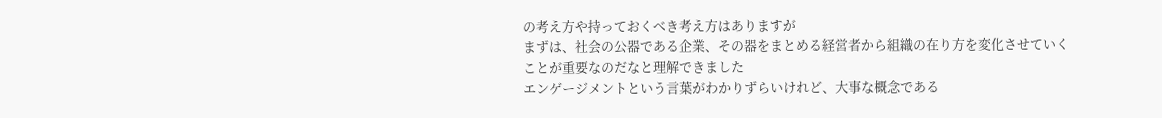の考え方や持っておくべき考え方はありますが
まずは、社会の公器である企業、その器をまとめる経営者から組織の在り方を変化させていくことが重要なのだなと理解できました
エンゲージメントという言葉がわかりずらいけれど、大事な概念である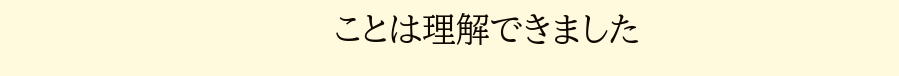ことは理解できました